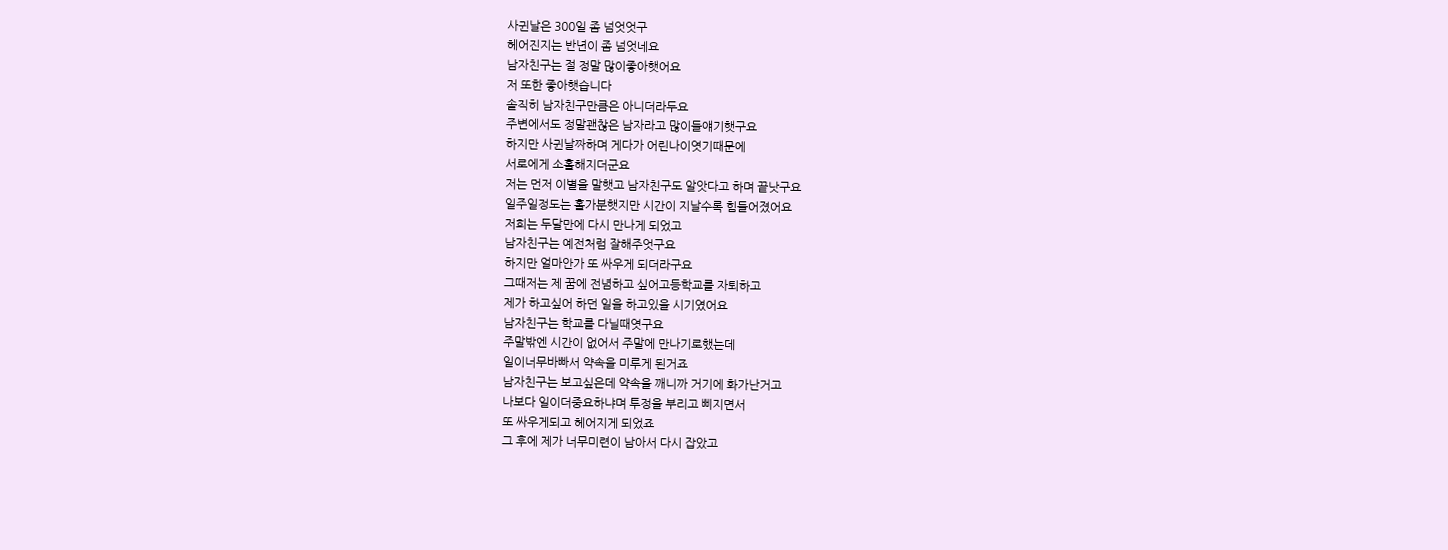사귄날은 300일 좀 넘엇엇구
헤어진지는 반년이 좀 넘엇네요
남자친구는 절 정말 많이좋아햇어요
저 또한 좋아햇습니다
솔직히 남자친구만큼은 아니더라두요
주변에서도 정말괜찮은 남자라고 많이들얘기햇구요
하지만 사귄날짜하며 게다가 어린나이엿기때문에
서로에게 소홀해지더군요
저는 먼저 이별을 말햇고 남자친구도 알앗다고 하며 끝낫구요
일주일정도는 홀가분햇지만 시간이 지날수록 힘들어졌어요
저희는 두달만에 다시 만나게 되었고
남자친구는 예전처럼 잘해주엇구요
하지만 얼마안가 또 싸우게 되더라구요
그때저는 제 꿈에 전념하고 싶어고등학교를 자퇴하고
제가 하고싶어 하던 일을 하고있을 시기였어요
남자친구는 학교를 다닐때엿구요
주말밖엔 시간이 없어서 주말에 만나기로했는데
일이너무바빠서 약속을 미루게 된거죠
남자친구는 보고싶은데 약속을 깨니까 거기에 화가난거고
나보다 일이더중요하냐며 투정을 부리고 삐지면서
또 싸우게되고 헤어지게 되었죠
그 후에 제가 너무미련이 남아서 다시 잡았고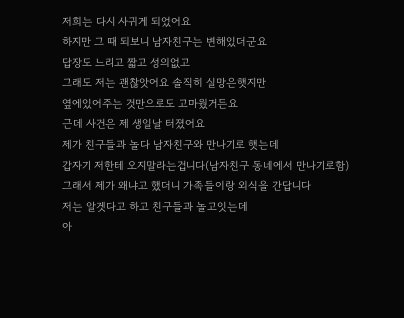저희는 다시 사귀게 되었어요
하지만 그 때 되보니 남자친구는 변해있더군요
답장도 느리고 짧고 성의없고
그래도 저는 괜찮앗어요 솔직히 실망은햇지만
옆에있어주는 것만으로도 고마웠거든요
근데 사건은 제 생일날 터졌어요
제가 친구들과 놀다 남자친구와 만나기로 햇는데
갑자기 저한테 오지말라는겁니다(남자친구 동네에서 만나기로함)
그래서 제가 왜냐고 했더니 가족들이랑 외식을 간답니다
저는 알겟다고 하고 친구들과 놀고잇는데
아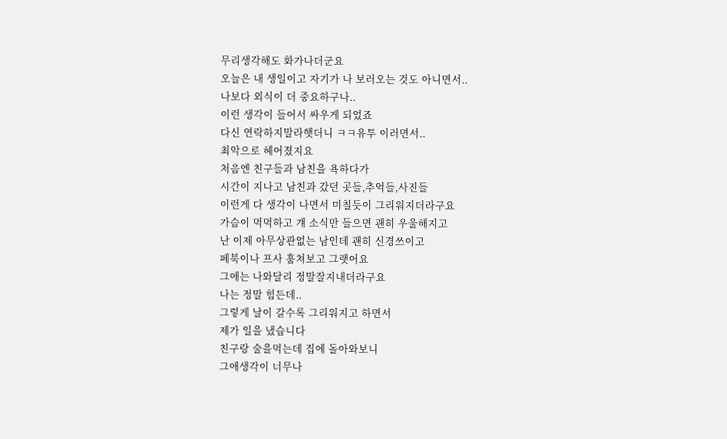무리생각해도 화가나더군요
오늘은 내 생일이고 자기가 나 보러오는 것도 아니면서..
나보다 외식이 더 중요하구나..
이런 생각이 들어서 싸우게 되었죠
다신 연락하지말라햇더니 ㅋㅋ유투 이러면서..
최악으로 헤어졌지요
처음엔 친구들과 남친을 욕하다가
시간이 지나고 남친과 갔던 곳들,추억들,사진들
이런게 다 생각이 나면서 미칠듯이 그리워지더라구요
가슴이 먹먹하고 걔 소식만 들으면 괜히 우울해지고
난 이제 아무상관없는 남인데 괜히 신경쓰이고
페북이나 프사 훔쳐보고 그랫어요
그애는 나와달리 정말잘지내더라구요
나는 정말 힘든데..
그렇게 날이 갈수록 그리워지고 하면서
제가 일을 냈습니다
친구랑 술을먹는데 집에 돌아와보니
그애생각이 너무나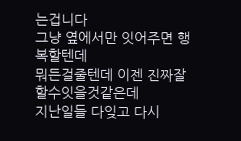는겁니다
그냥 옆에서만 잇어주면 행복할텐데
뭐든걸줄텐데 이젠 진짜잘할수잇을것같은데
지난일들 다잊고 다시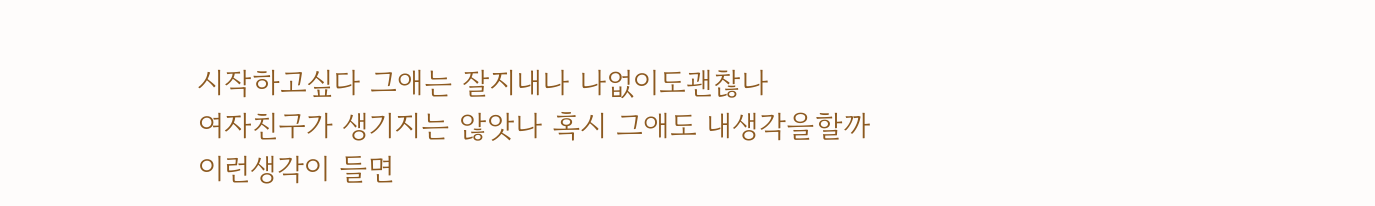시작하고싶다 그애는 잘지내나 나없이도괜찮나
여자친구가 생기지는 않앗나 혹시 그애도 내생각을할까
이런생각이 들면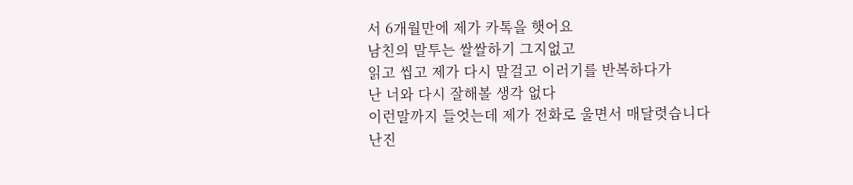서 6개월만에 제가 카톡을 햇어요
남친의 말투는 쌀쌀하기 그지없고
읽고 씹고 제가 다시 말걸고 이러기를 반복하다가
난 너와 다시 잘해볼 생각 없다
이런말까지 들엇는데 제가 전화로 울면서 매달렷습니다
난진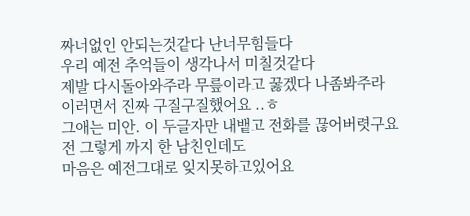짜너없인 안되는것같다 난너무힘들다
우리 예전 추억들이 생각나서 미칠것같다
제발 다시돌아와주라 무릎이라고 꿇겠다 나좀봐주라
이러면서 진짜 구질구질했어요 ..ㅎ
그애는 미안. 이 두글자만 내뱉고 전화를 끊어버렷구요
전 그렇게 까지 한 남친인데도
마음은 예전그대로 잊지못하고있어요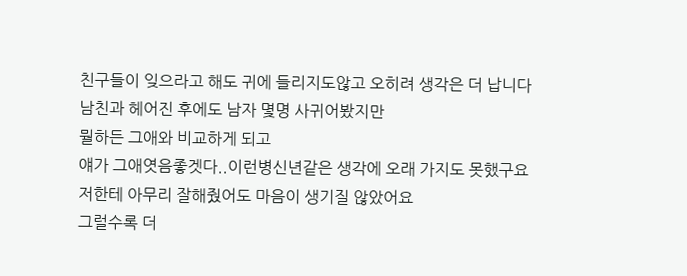친구들이 잊으라고 해도 귀에 들리지도않고 오히려 생각은 더 납니다
남친과 헤어진 후에도 남자 몇명 사귀어봤지만
뭘하든 그애와 비교하게 되고
얘가 그애엿음좋겟다..이런병신년같은 생각에 오래 가지도 못했구요
저한테 아무리 잘해줬어도 마음이 생기질 않았어요
그럴수록 더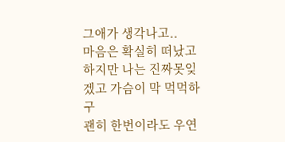그애가 생각나고..
마음은 확실히 떠났고
하지만 나는 진짜못잊겠고 가슴이 막 먹먹하구
괜히 한번이라도 우연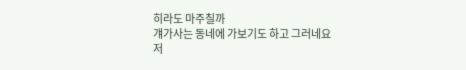히라도 마주칠까
걔가사는 동네에 가보기도 하고 그러네요
저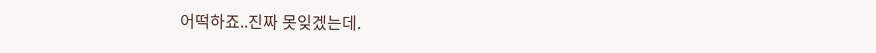어떡하죠..진짜 못잊겠는데.